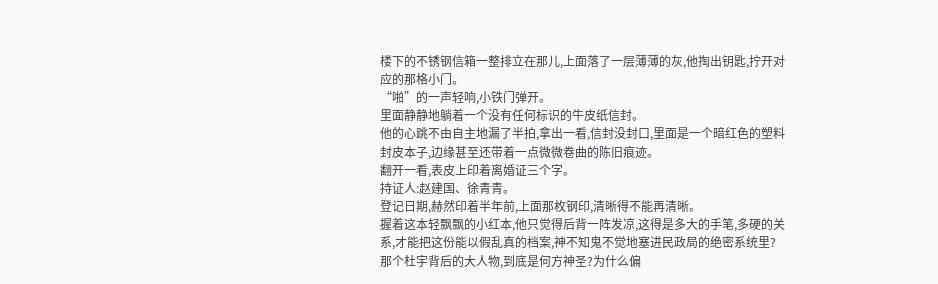楼下的不锈钢信箱一整排立在那儿,上面落了一层薄薄的灰,他掏出钥匙,拧开对应的那格小门。
“啪”的一声轻响,小铁门弹开。
里面静静地躺着一个没有任何标识的牛皮纸信封。
他的心跳不由自主地漏了半拍,拿出一看,信封没封口,里面是一个暗红色的塑料封皮本子,边缘甚至还带着一点微微卷曲的陈旧痕迹。
翻开一看,表皮上印着离婚证三个字。
持证人:赵建国、徐青青。
登记日期,赫然印着半年前,上面那枚钢印,清晰得不能再清晰。
握着这本轻飘飘的小红本,他只觉得后背一阵发凉,这得是多大的手笔,多硬的关系,才能把这份能以假乱真的档案,神不知鬼不觉地塞进民政局的绝密系统里?
那个杜宇背后的大人物,到底是何方神圣?为什么偏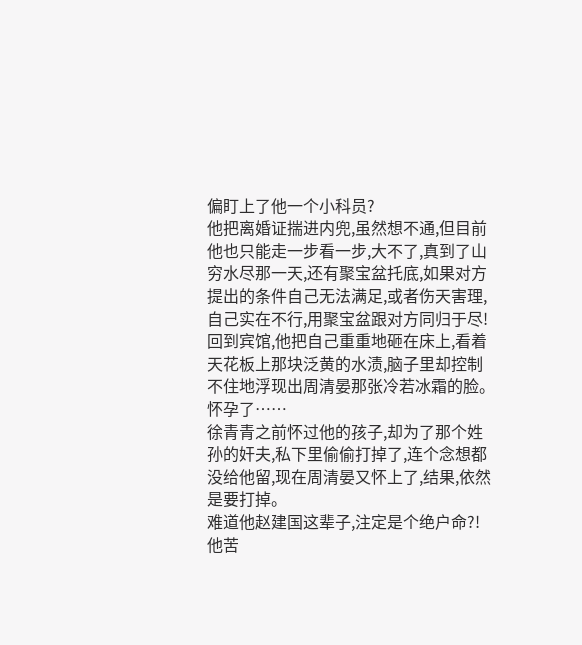偏盯上了他一个小科员?
他把离婚证揣进内兜,虽然想不通,但目前他也只能走一步看一步,大不了,真到了山穷水尽那一天,还有聚宝盆托底,如果对方提出的条件自己无法满足,或者伤天害理,自己实在不行,用聚宝盆跟对方同归于尽!
回到宾馆,他把自己重重地砸在床上,看着天花板上那块泛黄的水渍,脑子里却控制不住地浮现出周清晏那张冷若冰霜的脸。
怀孕了……
徐青青之前怀过他的孩子,却为了那个姓孙的奸夫,私下里偷偷打掉了,连个念想都没给他留,现在周清晏又怀上了,结果,依然是要打掉。
难道他赵建国这辈子,注定是个绝户命?!
他苦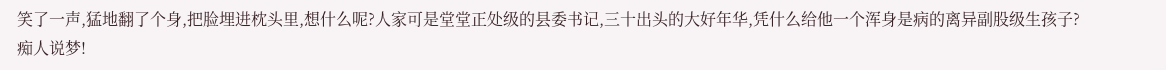笑了一声,猛地翻了个身,把脸埋进枕头里,想什么呢?人家可是堂堂正处级的县委书记,三十出头的大好年华,凭什么给他一个浑身是病的离异副股级生孩子?
痴人说梦!